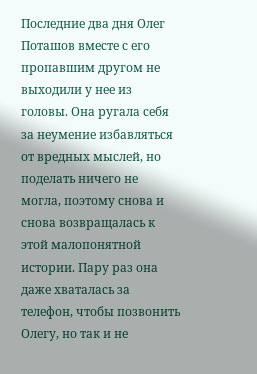Последние два дня Олег Поташов вместе с его пропавшим другом не выходили у нее из головы. Она ругала себя за неумение избавляться от вредных мыслей, но поделать ничего не могла, поэтому снова и снова возвращалась к этой малопонятной истории. Пару раз она даже хваталась за телефон, чтобы позвонить Олегу, но так и не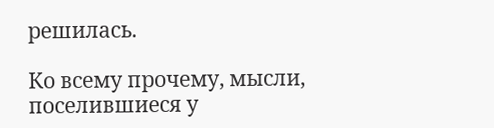решилась.

Ко всему прочему, мысли, поселившиеся у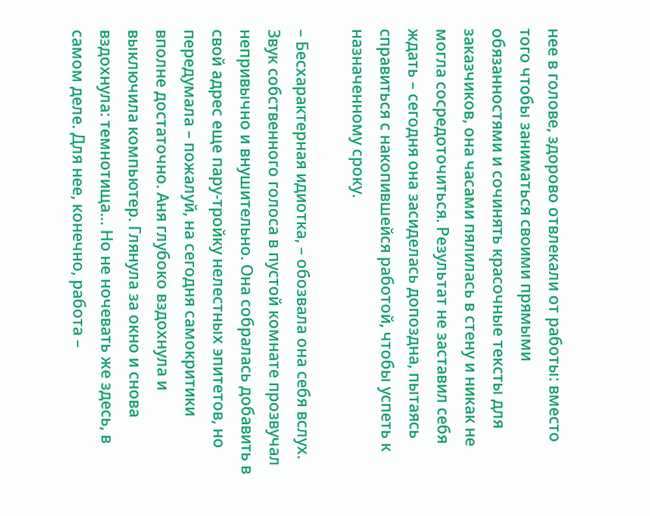нее в голове, здорово отвлекали от работы: вместо того чтобы заниматься своими прямыми обязанностями и сочинять красочные тексты для заказчиков, она часами пялилась в стену и никак не могла сосредоточиться. Результат не заставил себя ждать – сегодня она засиделась допоздна, пытаясь справиться с накопившейся работой, чтобы успеть к назначенному сроку.

– Бесхарактерная идиотка, – обозвала она себя вслух. Звук собственного голоса в пустой комнате прозвучал непривычно и внушительно. Она собралась добавить в свой адрес еще пару-тройку нелестных эпитетов, но передумала – пожалуй, на сегодня самокритики вполне достаточно. Аня глубоко вздохнула и выключила компьютер. Глянула за окно и снова вздохнула: темнотища… Но не ночевать же здесь, в самом деле. Для нее, конечно, работа –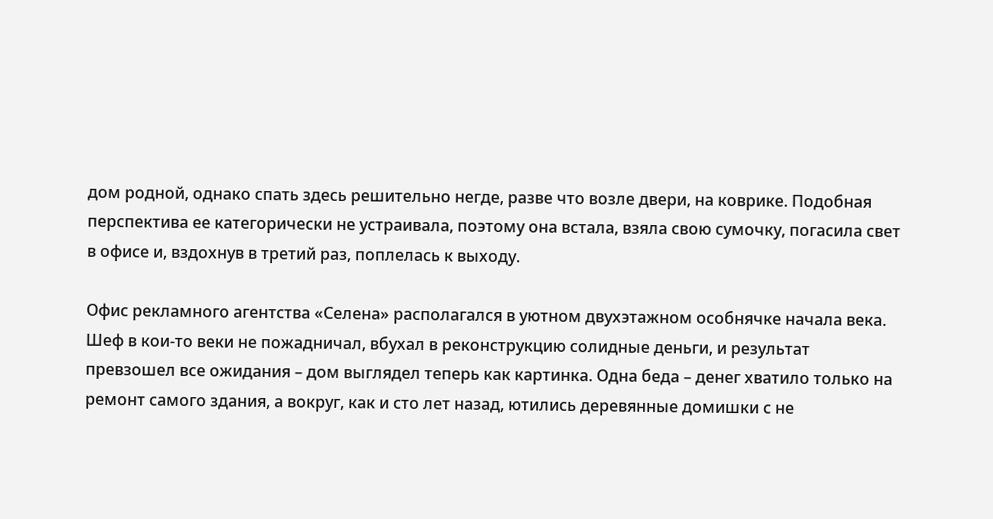дом родной, однако спать здесь решительно негде, разве что возле двери, на коврике. Подобная перспектива ее категорически не устраивала, поэтому она встала, взяла свою сумочку, погасила свет в офисе и, вздохнув в третий раз, поплелась к выходу.

Офис рекламного агентства «Селена» располагался в уютном двухэтажном особнячке начала века. Шеф в кои-то веки не пожадничал, вбухал в реконструкцию солидные деньги, и результат превзошел все ожидания – дом выглядел теперь как картинка. Одна беда – денег хватило только на ремонт самого здания, а вокруг, как и сто лет назад, ютились деревянные домишки с не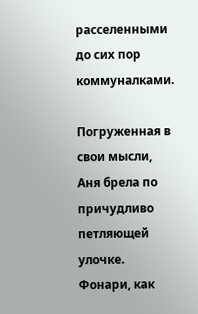расселенными до сих пор коммуналками.

Погруженная в свои мысли, Аня брела по причудливо петляющей улочке. Фонари, как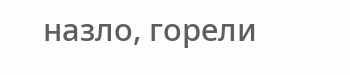назло, горели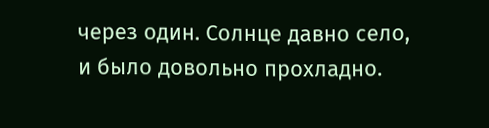через один. Солнце давно село, и было довольно прохладно.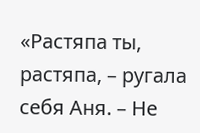«Растяпа ты, растяпа, – ругала себя Аня. – Не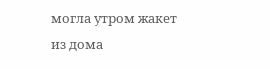могла утром жакет из дома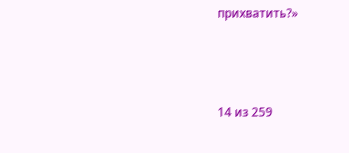прихватить?»



14 из 259